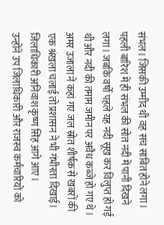संभल। जिसकी उम्मीद थी वह सच साबित होने लगा। पहली बारिश में ही संभल की सोत नदी में पानी दिखने लगा। जबकि वर्षों पहले यह नदी सूख कर विलुप्त हो गई थी और नदी की तमाम जमीन पर अवैध कब्जे हो गए थे। अमर उजाला ने कहां गए जल स्रोत शीर्षक से खबरों की एक श्रंखला चलाई तो प्रशासन ने भी गंभीरता दिखाई। जिलाधिकारी अनिवाश कृष्ण सिंह आगे आए।
उन्होंने उप जिलाधिकारी और राजस्व कर्मचारियों को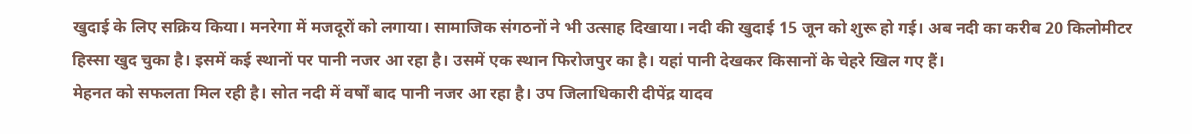खुदाई के लिए सक्रिय किया। मनरेगा में मजदूरों को लगाया। सामाजिक संगठनों ने भी उत्साह दिखाया। नदी की खुदाई 15 जून को शुरू हो गई। अब नदी का करीब 20 किलोमीटर हिस्सा खुद चुका है। इसमें कई स्थानों पर पानी नजर आ रहा है। उसमें एक स्थान फिरोजपुर का है। यहां पानी देखकर किसानों के चेहरे खिल गए हैं।
मेहनत को सफलता मिल रही है। सोत नदी में वर्षों बाद पानी नजर आ रहा है। उप जिलाधिकारी दीपेंद्र यादव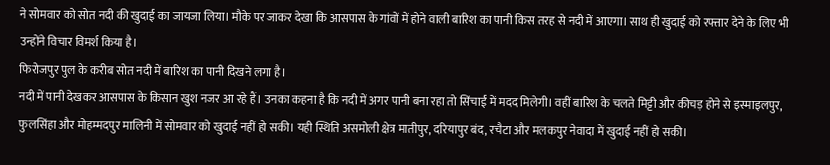ने सोमवार को सोत नदी की खुदाई का जायजा लिया। मौके पर जाकर देखा कि आसपास के गांवों में होने वाली बारिश का पानी किस तरह से नदी में आएगा। साथ ही खुदाई को रफ्तार देने के लिए भी उन्होंने विचार विमर्श किया है।
फिरोजपुर पुल के करीब सोत नदी में बारिश का पानी दिखने लगा है।
नदी में पानी देखकर आसपास के किसान खुश नजर आ रहे हैं। उनका कहना है कि नदी में अगर पानी बना रहा तो सिंचाईं में मदद मिलेगी। वहीं बारिश के चलते मिट्टी और कीचड़ होने से इस्माइलपुर, फुलसिंहा और मोहम्मदपुर मालिनी में सोमवार को खुदाई नहीं हो सकी। यही स्थिति असमोली क्षेत्र मातीपुर, दरियापुर बंद, रचैटा और मलकपुर नेवादा में खुदाई नहीं हो सकी।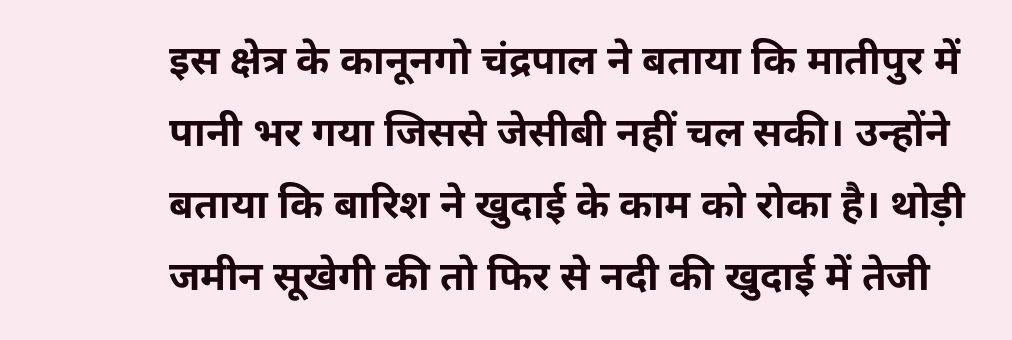इस क्षेत्र के कानूनगो चंद्रपाल ने बताया कि मातीपुर में पानी भर गया जिससे जेसीबी नहीं चल सकी। उन्होंने बताया कि बारिश ने खुदाई के काम को रोका है। थोड़ी जमीन सूखेगी की तो फिर से नदी की खुदाई में तेजी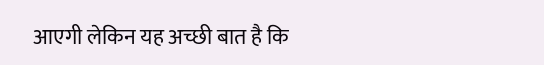आएगी लेकिन यह अच्छी बात है कि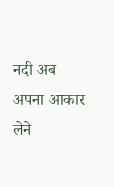नदी अब अपना आकार लेने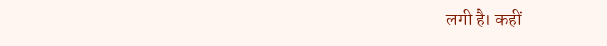लगी है। कहीं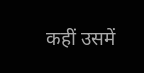कहीं उसमें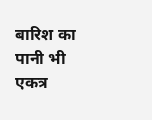बारिश का पानी भी एकत्र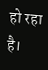हो रहा है।